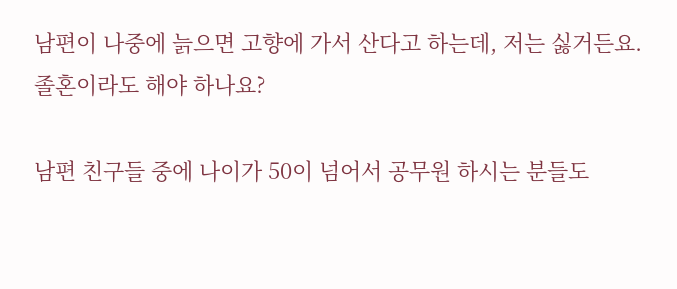남편이 나중에 늙으면 고향에 가서 산다고 하는데, 저는 싫거든요. 졸혼이라도 해야 하나요?

남편 친구들 중에 나이가 50이 넘어서 공무원 하시는 분들도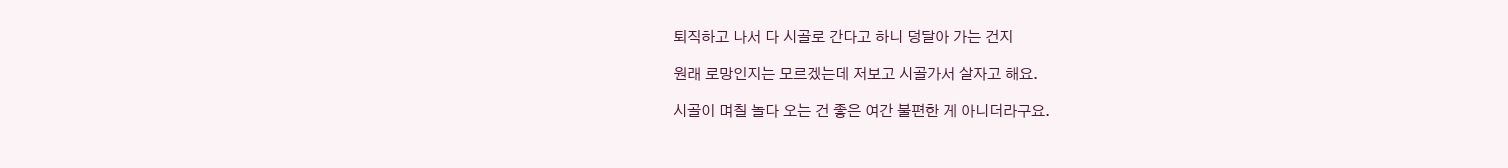퇴직하고 나서 다 시골로 간다고 하니 덩달아 가는 건지

원래 로망인지는 모르겠는데 저보고 시골가서 살자고 해요.

시골이 며칠 놀다 오는 건 좋은 여간 불편한 게 아니더라구요.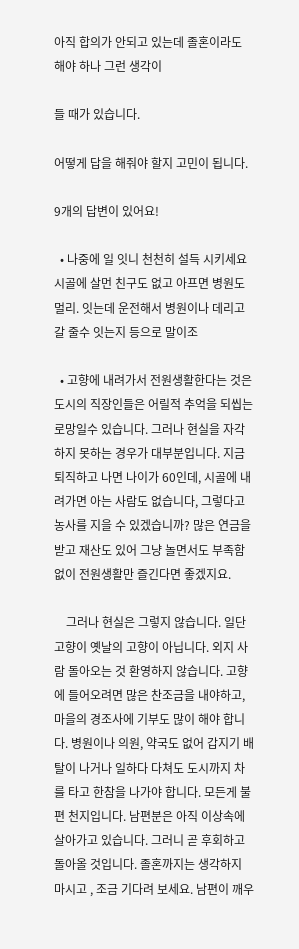아직 합의가 안되고 있는데 졸혼이라도 해야 하나 그런 생각이

들 때가 있습니다.

어떻게 답을 해줘야 할지 고민이 됩니다.

9개의 답변이 있어요!

  • 나중에 일 잇니 천천히 설득 시키세요 시골에 살먼 친구도 없고 아프면 병원도 멀리. 잇는데 운전해서 병원이나 데리고 갈 줄수 잇는지 등으로 말이조

  • 고향에 내려가서 전원생활한다는 것은 도시의 직장인들은 어릴적 추억을 되씹는 로망일수 있습니다. 그러나 현실을 자각하지 못하는 경우가 대부분입니다. 지금 퇴직하고 나면 나이가 60인데, 시골에 내려가면 아는 사람도 없습니다, 그렇다고 농사를 지을 수 있겠습니까? 많은 연금을 받고 재산도 있어 그냥 놀면서도 부족함 없이 전원생활만 즐긴다면 좋겠지요.

    그러나 현실은 그렇지 않습니다. 일단 고향이 옛날의 고향이 아닙니다. 외지 사람 돌아오는 것 환영하지 않습니다. 고향에 들어오려면 많은 찬조금을 내야하고, 마을의 경조사에 기부도 많이 해야 합니다. 병원이나 의원, 약국도 없어 갑지기 배탈이 나거나 일하다 다쳐도 도시까지 차를 타고 한참을 나가야 합니다. 모든게 불편 천지입니다. 남편분은 아직 이상속에 살아가고 있습니다. 그러니 곧 후회하고 돌아올 것입니다. 졸혼까지는 생각하지 마시고 , 조금 기다려 보세요. 남편이 깨우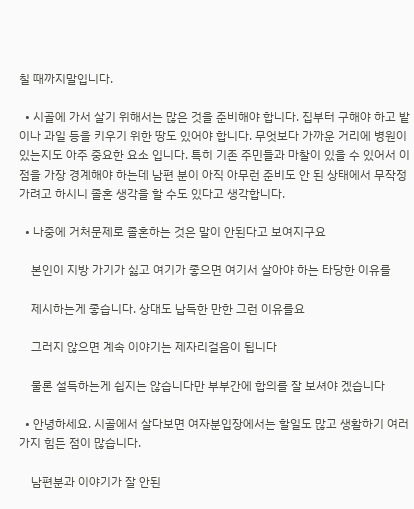칠 때까지말입니다.

  • 시골에 가서 살기 위해서는 많은 것을 준비해야 합니다. 집부터 구해야 하고 밭이나 과일 등을 키우기 위한 땅도 있어야 합니다. 무엇보다 가까운 거리에 병원이 있는지도 아주 중요한 요소 입니다. 특히 기존 주민들과 마찰이 있을 수 있어서 이 점을 가장 경계해야 하는데 남편 분이 아직 아무런 준비도 안 된 상태에서 무작정 가려고 하시니 졸혼 생각을 할 수도 있다고 생각합니다.

  • 나중에 거처문제로 졸혼하는 것은 말이 안된다고 보여지구요

    본인이 지방 가기가 싫고 여기가 좋으면 여기서 살아야 하는 타당한 이유를

    제시하는게 좋습니다. 상대도 납득한 만한 그런 이유를요

    그러지 않으면 계속 이야기는 제자리걸음이 됩니다

    물론 설득하는게 쉽지는 않습니다만 부부간에 합의를 잘 보셔야 겠습니다

  • 안녕하세요. 시골에서 살다보면 여자분입장에서는 할일도 많고 생활하기 여러가지 힘든 점이 많습니다.

    남편분과 이야기가 잘 안된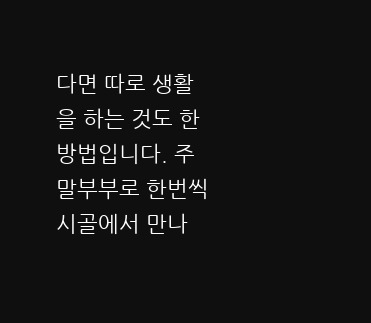다면 따로 생활을 하는 것도 한 방법입니다. 주말부부로 한번씩 시골에서 만나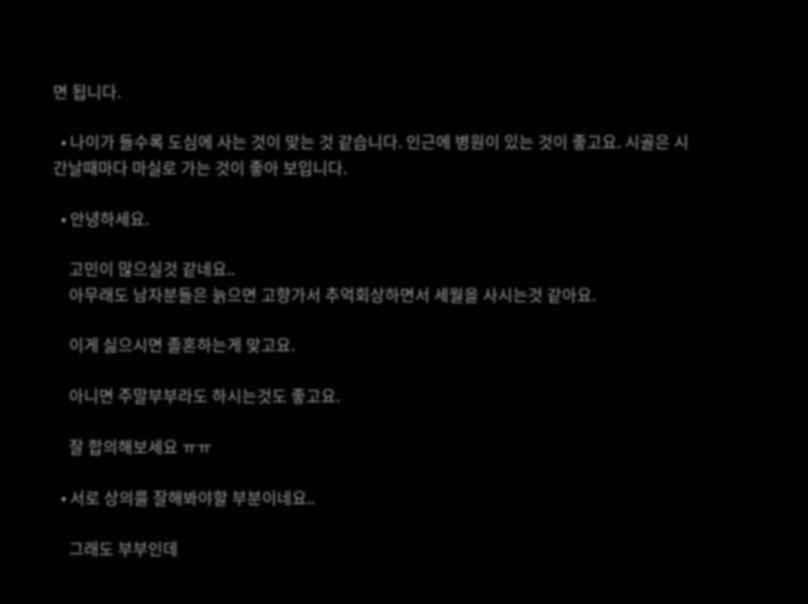면 됩니다.

  • 나이가 들수록 도심에 사는 것이 맞는 것 같습니다. 인근에 병원이 있는 것이 좋고요. 시골은 시간날때마다 마실로 가는 것이 좋아 보입니다.

  • 안녕하세요.

    고민이 많으실것 같네요..
    아무래도 남자분들은 늙으면 고향가서 추억회상하면서 세월을 사시는것 같아요.

    이게 싫으시면 졸혼하는게 맞고요.

    아니면 주말부부라도 하시는것도 좋고요.

    잘 합의해보세요 ㅠㅠ

  • 서로 상의를 잘해봐야할 부분이네요..

    그래도 부부인데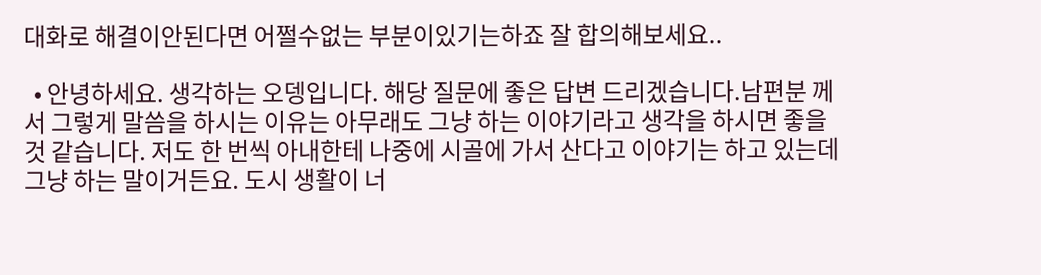대화로 해결이안된다면 어쩔수없는 부분이있기는하죠 잘 합의해보세요..

  • 안녕하세요. 생각하는 오뎅입니다. 해당 질문에 좋은 답변 드리겠습니다.남편분 께서 그렇게 말씀을 하시는 이유는 아무래도 그냥 하는 이야기라고 생각을 하시면 좋을 것 같습니다. 저도 한 번씩 아내한테 나중에 시골에 가서 산다고 이야기는 하고 있는데 그냥 하는 말이거든요. 도시 생활이 너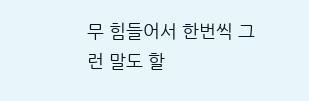무 힘들어서 한번씩 그런 말도 할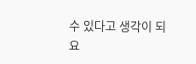수 있다고 생각이 되요